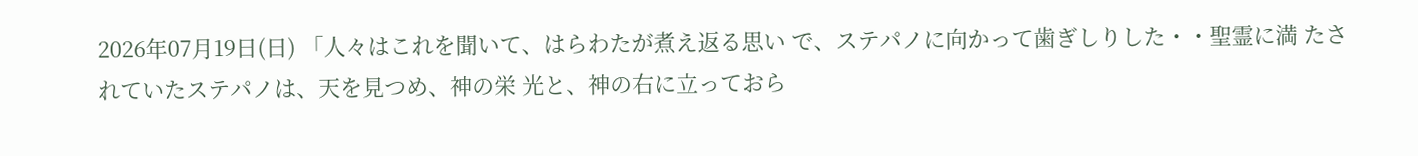2026年07月19日(日) 「人々はこれを聞いて、はらわたが煮え返る思い で、ステパノに向かって歯ぎしりした・・聖霊に満 たされていたステパノは、天を見つめ、神の栄 光と、神の右に立っておら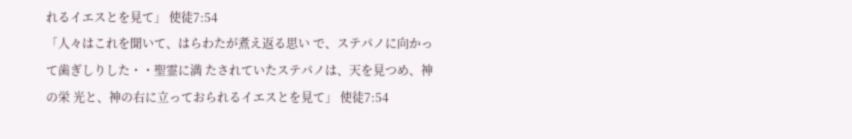れるイエスとを見て」 使徒7:54
「人々はこれを聞いて、はらわたが煮え返る思い で、ステパノに向かって歯ぎしりした・・聖霊に満 たされていたステパノは、天を見つめ、神の栄 光と、神の右に立っておられるイエスとを見て」 使徒7:54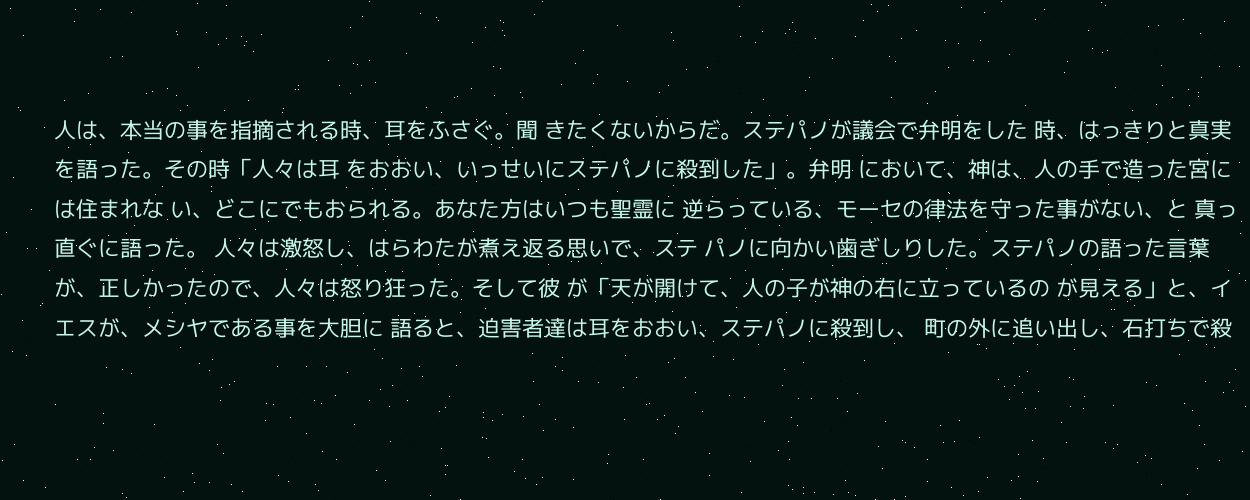人は、本当の事を指摘される時、耳をふさぐ。聞 きたくないからだ。ステパノが議会で弁明をした 時、はっきりと真実を語った。その時「人々は耳 をおおい、いっせいにステパノに殺到した」。弁明 において、神は、人の手で造った宮には住まれな い、どこにでもおられる。あなた方はいつも聖霊に 逆らっている、モーセの律法を守った事がない、と 真っ直ぐに語った。 人々は激怒し、はらわたが煮え返る思いで、ステ パノに向かい歯ぎしりした。ステパノの語った言葉 が、正しかったので、人々は怒り狂った。そして彼 が「天が開けて、人の子が神の右に立っているの が見える」と、イエスが、メシヤである事を大胆に 語ると、迫害者達は耳をおおい、ステパノに殺到し、 町の外に追い出し、石打ちで殺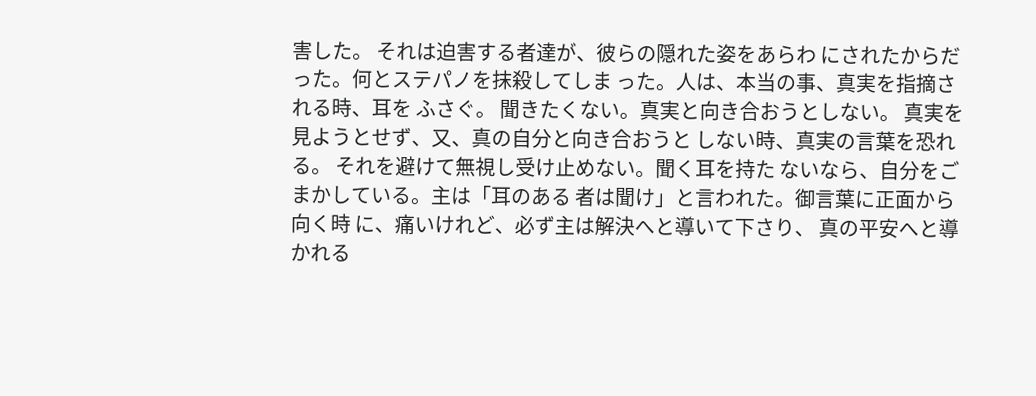害した。 それは迫害する者達が、彼らの隠れた姿をあらわ にされたからだった。何とステパノを抹殺してしま った。人は、本当の事、真実を指摘される時、耳を ふさぐ。 聞きたくない。真実と向き合おうとしない。 真実を見ようとせず、又、真の自分と向き合おうと しない時、真実の言葉を恐れる。 それを避けて無視し受け止めない。聞く耳を持た ないなら、自分をごまかしている。主は「耳のある 者は聞け」と言われた。御言葉に正面から向く時 に、痛いけれど、必ず主は解決へと導いて下さり、 真の平安へと導かれる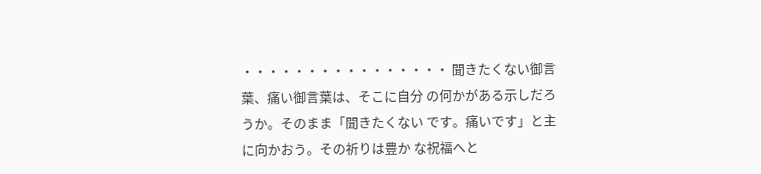・・・・・・・・・・・・・・・・ 聞きたくない御言葉、痛い御言葉は、そこに自分 の何かがある示しだろうか。そのまま「聞きたくない です。痛いです」と主に向かおう。その祈りは豊か な祝福へと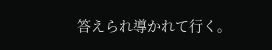答えられ導かれて行く。